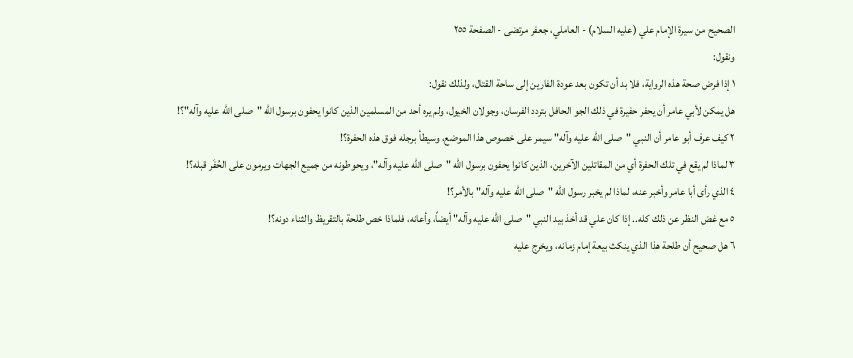الصحيح من سيرة الإمام علي (عليه السلام) - العاملي، جعفر مرتضى - الصفحة ٢٥٥
ونقول:
١ إذا فرض صحة هذه الرواية، فلا بد أن تكون بعد عودة الفارين إلى ساحة القتال، ولذلك نقول:
هل يمكن لأبي عامر أن يحفر حفيرة في ذلك الجو الحافل بتردد الفرسان، وجولان الخيول، ولم يره أحد من المسلمين الذين كانوا يحفون برسول الله "صلى الله عليه وآله"؟!
٢ كيف عرف أبو عامر أن النبي "صلى الله عليه وآله" سيمر على خصوص هذا الموضع، وسيطأ برجله فوق هذه الحفرة؟!
٣ لماذا لم يقع في تلك الحفرة أي من المقاتلين الآخرين، الذين كانوا يحفون برسول الله "صلى الله عليه وآله"، ويحوطونه من جميع الجهات ويرمون على الحُفَر قبله؟!
٤ الذي رأى أبا عامر وأخبر عنه، لماذا لم يخبر رسول الله "صلى الله عليه وآله" بالأمر؟!
٥ مع غض النظر عن ذلك كله.. إذا كان علي قد أخذ بيد النبي "صلى الله عليه وآله" أيضاً، وأعانه، فلماذا خص طلحة بالتقريظ والثناء دونه؟!
٦ هل صحيح أن طلحة هذا الذي ينكث بيعة إمام زمانه، ويخرج عليه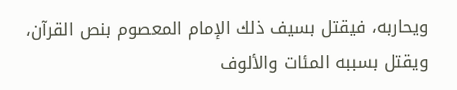ويحاربه، فيقتل بسيف ذلك الإمام المعصوم بنص القرآن، ويقتل بسببه المئات والألوف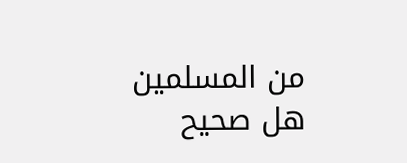من المسلمين هل صحيح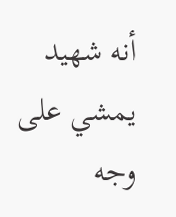أنه شهيد يمشي على وجه